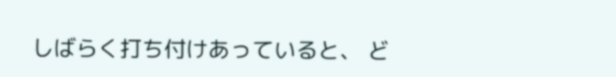しばらく打ち付けあっていると、 ど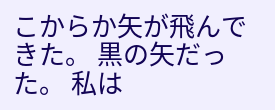こからか矢が飛んできた。 黒の矢だった。 私は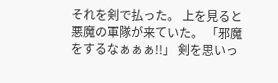それを剣で払った。 上を見ると悪魔の軍隊が来ていた。 「邪魔をするなぁぁぁ!!」 剣を思いっ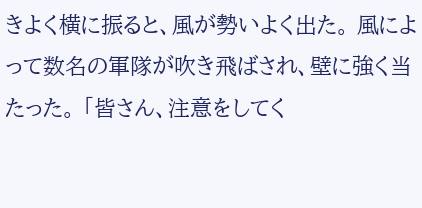きよく横に振ると、風が勢いよく出た。 風によって数名の軍隊が吹き飛ばされ、壁に強く当たった。 「皆さん、注意をしてく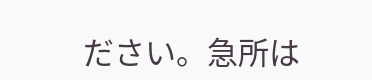ださい。急所は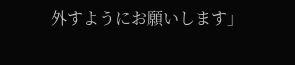外すようにお願いします」